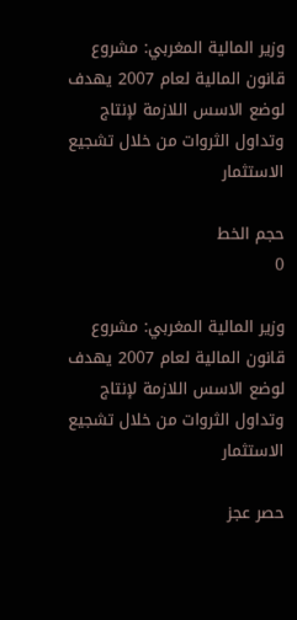وزير المالية المغربي: مشروع قانون المالية لعام 2007 يهدف لوضع الاسس اللازمة لإنتاج وتداول الثروات من خلال تشجيع الاستثمار

حجم الخط
0

وزير المالية المغربي: مشروع قانون المالية لعام 2007 يهدف لوضع الاسس اللازمة لإنتاج وتداول الثروات من خلال تشجيع الاستثمار

حصر عجز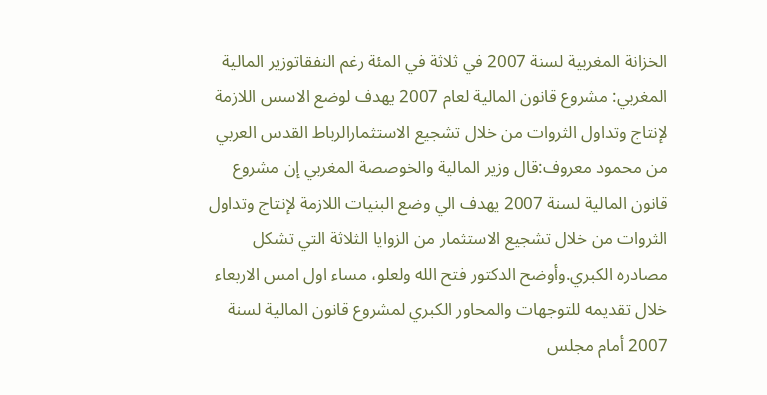الخزانة المغربية لسنة 2007 في ثلاثة في المئة رغم النفقاتوزير المالية المغربي: مشروع قانون المالية لعام 2007 يهدف لوضع الاسس اللازمة لإنتاج وتداول الثروات من خلال تشجيع الاستثمارالرباط القدس العربي من محمود معروف:قال وزير المالية والخوصصة المغربي إن مشروع قانون المالية لسنة 2007 يهدف الي وضع البنيات اللازمة لإنتاج وتداول الثروات من خلال تشجيع الاستثمار من الزوايا الثلاثة التي تشكل مصادره الكبري.وأوضح الدكتور فتح الله ولعلو، مساء اول امس الاربعاء خلال تقديمه للتوجهات والمحاور الكبري لمشروع قانون المالية لسنة 2007 أمام مجلس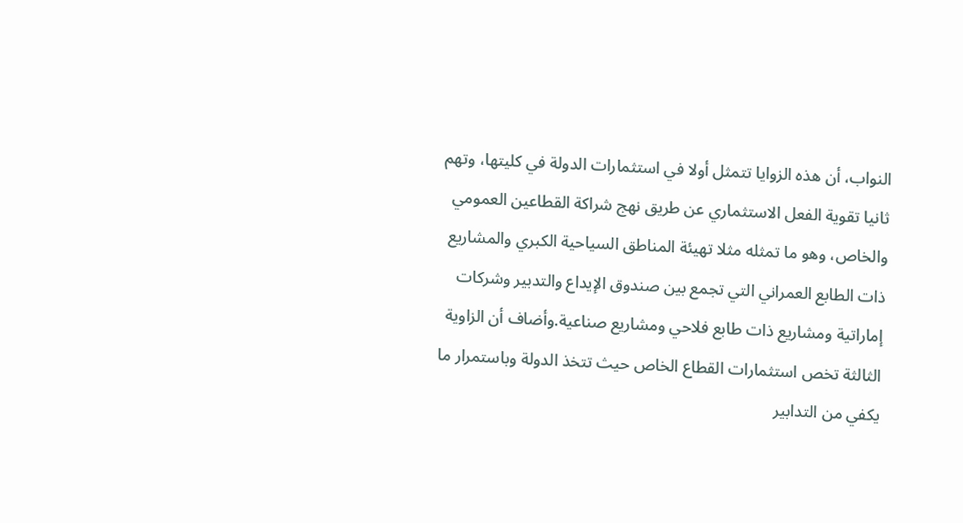النواب، أن هذه الزوايا تتمثل أولا في استثمارات الدولة في كليتها، وتهم ثانيا تقوية الفعل الاستثماري عن طريق نهج شراكة القطاعين العمومي والخاص، وهو ما تمثله مثلا تهيئة المناطق السياحية الكبري والمشاريع ذات الطابع العمراني التي تجمع بين صندوق الإيداع والتدبير وشركات إماراتية ومشاريع ذات طابع فلاحي ومشاريع صناعية.وأضاف أن الزاوية الثالثة تخص استثمارات القطاع الخاص حيث تتخذ الدولة وباستمرار ما يكفي من التدابير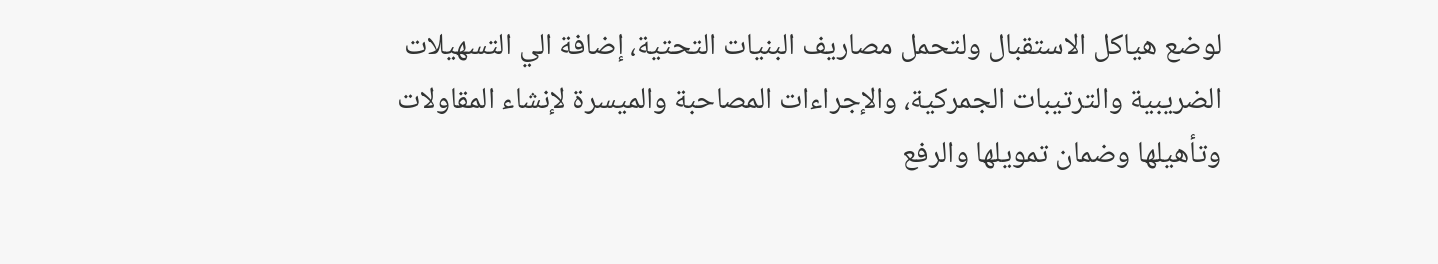لوضع هياكل الاستقبال ولتحمل مصاريف البنيات التحتية، إضافة الي التسهيلات الضريبية والترتيبات الجمركية، والإجراءات المصاحبة والميسرة لإنشاء المقاولات وتأهيلها وضمان تمويلها والرفع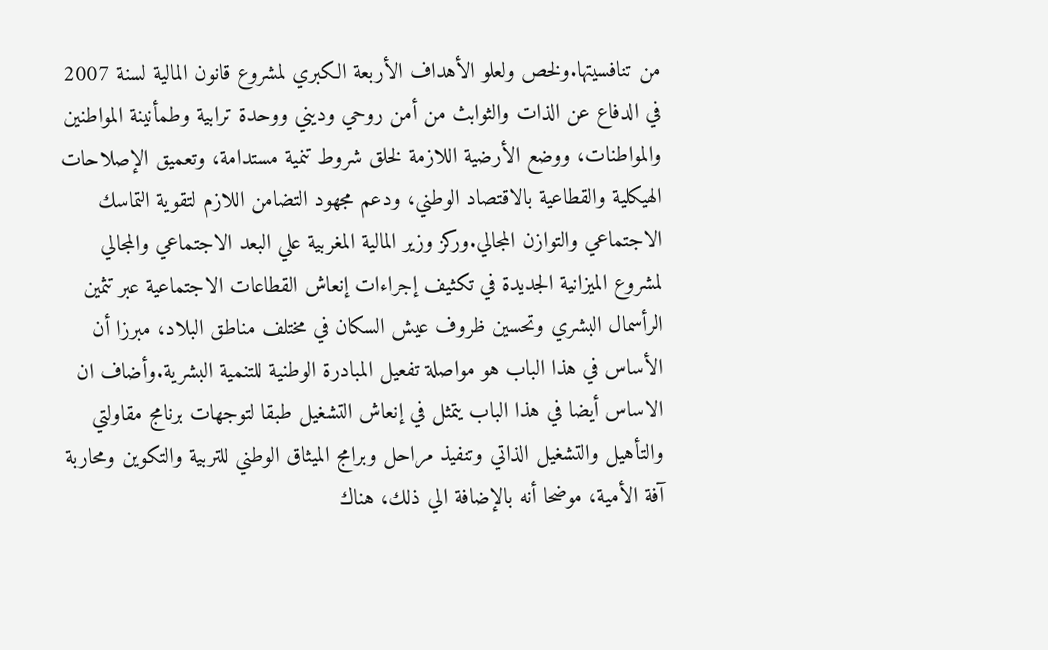من تنافسيتها.ولخص ولعلو الأهداف الأربعة الكبري لمشروع قانون المالية لسنة 2007 في الدفاع عن الذات والثوابث من أمن روحي وديني ووحدة ترابية وطمأنينة المواطنين والمواطنات، ووضع الأرضية اللازمة لخلق شروط تنمية مستدامة، وتعميق الإصلاحات الهيكلية والقطاعية بالاقتصاد الوطني، ودعم مجهود التضامن اللازم لتقوية التماسك الاجتماعي والتوازن المجالي.وركز وزير المالية المغربية علي البعد الاجتماعي والمجالي لمشروع الميزانية الجديدة في تكثيف إجراءات إنعاش القطاعات الاجتماعية عبر تثمين الرأسمال البشري وتحسين ظروف عيش السكان في مختلف مناطق البلاد، مبرزا أن الأساس في هذا الباب هو مواصلة تفعيل المبادرة الوطنية للتنمية البشرية.وأضاف ان الاساس أيضا في هذا الباب يتمثل في إنعاش التشغيل طبقا لتوجهات برنامج مقاولتي والتأهيل والتشغيل الذاتي وتنفيذ مراحل وبرامج الميثاق الوطني للتربية والتكوين ومحاربة آفة الأمية، موضحا أنه بالإضافة الي ذلك، هناك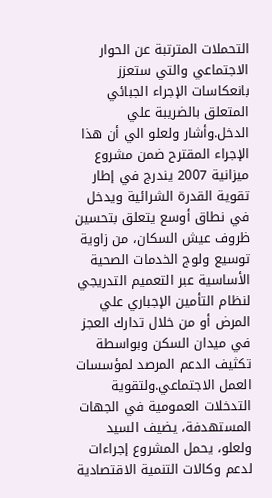التحملات المترتبة عن الحوار الاجتماعي والتي ستعزز بانعكاسات الإجراء الجبائي المتعلق بالضريبة علي الدخل.وأشار ولعلو الي أن هذا الإجراء المقترح ضمن مشروع ميزانية 2007 يندرج في إطار تقوية القدرة الشرائية ويدخل في نطاق أوسع يتعلق بتحسين ظروف عيش السكان، من زاوية توسيع ولوج الخدمات الصحية الأساسية عبر التعميم التدريجي لنظام التأمين الإجباري علي المرض أو من خلال تدارك العجز في ميدان السكن وبواسطة تكثيف الدعم المرصد لمؤسسات العمل الاجتماعي.ولتقوية التدخلات العمومية في الجهات المستهدفة، يضيف السيد ولعلو، يحمل المشروع إجراءات لدعم وكالات التنمية الاقتصادية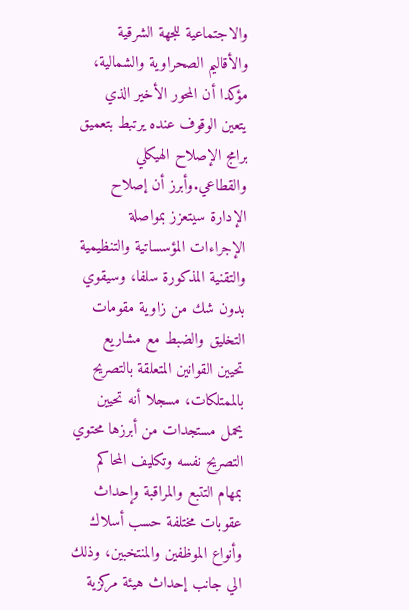والاجتماعية للجهة الشرقية والأقاليم الصحراوية والشمالية، مؤكدا أن المحور الأخير الذي يتعين الوقوف عنده يرتبط بتعميق برامج الإصلاح الهيكلي والقطاعي.وأبرز أن إصلاح الإدارة سيتعزز بمواصلة الإجراءات المؤسساتية والتنظيمية والتقنية المذكورة سلفا، وسيقوي بدون شك من زاوية مقومات التخليق والضبط مع مشاريع تحيين القوانين المتعلقة بالتصريح بالممتلكات، مسجلا أنه تحيين يحمل مستجدات من أبرزها محتوي التصريح نفسه وتكليف المحاكم بمهام التتبع والمراقبة وإحداث عقوبات مختلفة حسب أسلاك وأنواع الموظفين والمنتخبين، وذلك الي جانب إحداث هيئة مركزية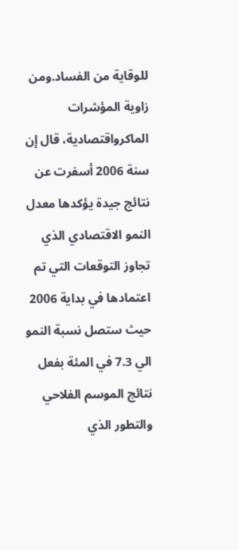للوقاية من الفساد.ومن زاوية المؤشرات الماكرواقتصادية، قال إن سنة 2006 أسفرت عن نتائج جيدة يؤكدها معدل النمو الاقتصادي الذي تجاوز التوقعات التي تم اعتمادها في بداية 2006 حيث ستصل نسبة النمو الي 7.3 في المئة بفعل نتائج الموسم الفلاحي والتطور الذي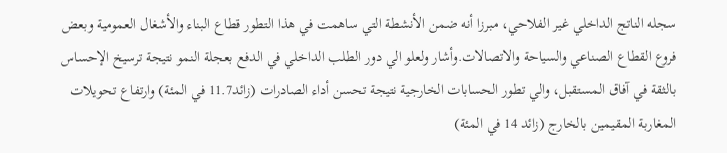سجله الناتج الداخلي غير الفلاحي، مبرزا أنه ضمن الأنشطة التي ساهمت في هذا التطور قطاع البناء والأشغال العمومية وبعض فروع القطاع الصناعي والسياحة والاتصالات.وأشار ولعلو الي دور الطلب الداخلي في الدفع بعجلة النمو نتيجة ترسيخ الإحساس بالثقة في آفاق المستقبل، والي تطور الحسابات الخارجية نتيجة تحسن أداء الصادرات (زائد11.7 في المئة) وارتفاع تحويلات المغاربة المقيمين بالخارج (زائد 14 في المئة)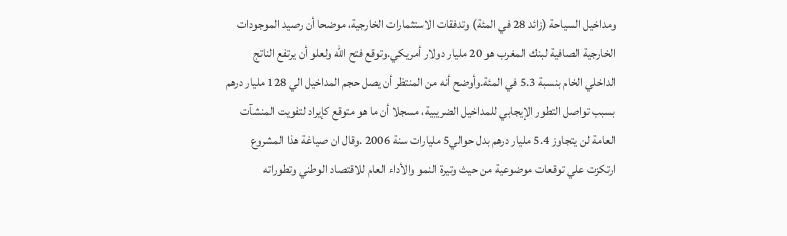ومداخيل السياحة (زائد 28 في المئة) وتدفقات الاستثمارات الخارجية، موضحا أن رصيد الموجودات الخارجية الصافية لبنك المغرب هو 20 مليار دولار أمريكي.وتوقع فتح الله ولعلو أن يرتفع الناتج الداخلي الخام بنسبة 5.3 في المئة.وأوضح أنه من المنتظر أن يصل حجم المداخيل الي 128 مليار درهم بسبب تواصل التطور الإيجابي للمداخيل الضريبية، مسجلا أن ما هو متوقع كإيراد لتفويت المنشآت العامة لن يتجاوز 5.4 مليار درهم بدل حوالي5 مليارات سنة 2006 .وقال ان صياغة هذا المشروع ارتكزت علي توقعات موضوعية من حيث وتيرة النمو والأداء العام للاقتصاد الوطني وتطوراته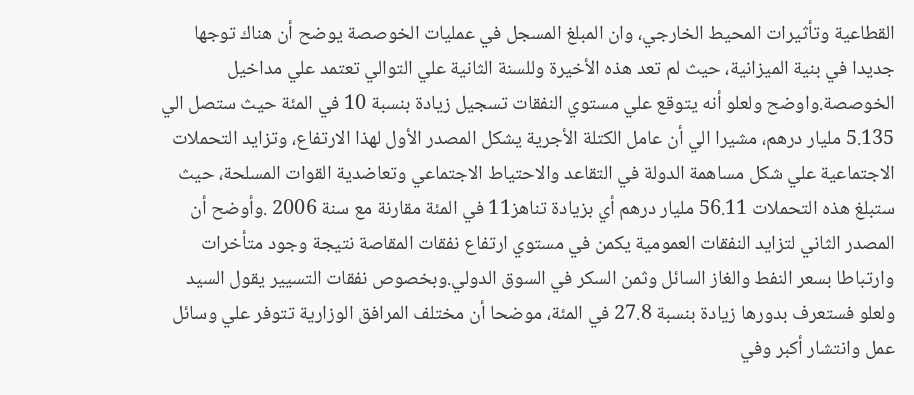القطاعية وتأثيرات المحيط الخارجي، وان المبلغ المسجل في عمليات الخوصصة يوضح أن هناك توجها جديدا في بنية الميزانية، حيث لم تعد هذه الأخيرة وللسنة الثانية علي التوالي تعتمد علي مداخيل الخوصصة.واوضح ولعلو أنه يتوقع علي مستوي النفقات تسجيل زيادة بنسبة 10 في المئة حيث ستصل الي 5.135 مليار درهم، مشيرا الي أن عامل الكتلة الأجرية يشكل المصدر الأول لهذا الارتفاع، وتزايد التحملات الاجتماعية علي شكل مساهمة الدولة في التقاعد والاحتياط الاجتماعي وتعاضدية القوات المسلحة، حيث ستبلغ هذه التحملات 56.11 مليار درهم أي بزيادة تناهز11 في المئة مقارنة مع سنة 2006 .وأوضح أن المصدر الثاني لتزايد النفقات العمومية يكمن في مستوي ارتفاع نفقات المقاصة نتيجة وجود متأخرات وارتباطا بسعر النفط والغاز السائل وثمن السكر في السوق الدولي.وبخصوص نفقات التسيير يقول السيد ولعلو فستعرف بدورها زيادة بنسبة 27.8 في المئة، موضحا أن مختلف المرافق الوزارية تتوفر علي وسائل عمل وانتشار أكبر وفي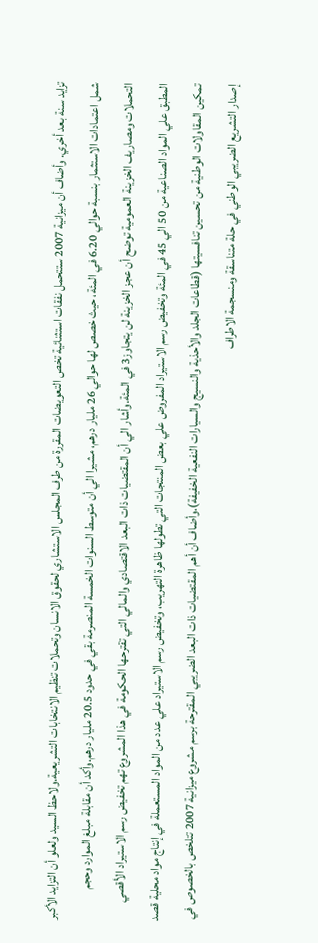تزايد سنة بعد أخري. وأضاف أن ميزانية 2007 ستتحمل نفقات استثنائية تخص التعويضات المقررة من طرف المجلس الاستشاري لحقوق الانسان وتحملات تنظيم الانتخابات التشريعية.ولاحظ السيد ولعلو أن التزايد الأكبر شمل اعتمادات الاستثمار بنسبة حوالي 6.20 في المئة، حيث خصص لها حوالي 26 مليار درهم، مشيرا الي أن متوسط السنوات الخمسة المنصرمة بقي في حدود 20.5 مليار درهم.وأكد أن مقابلة مبلغ الموارد وحجم التحملات ومصاريف الخزينة العمومية توضح أن عجز الخزينة لن يتجاوز3 في المئة.وأشار الي أن المقتضيات ذات البعد الاقتصادي والمالي التي تقترحها الحكومة في هذا المشروع تهم تخفيض رسم الاستيراد الأقصي المطبق علي المواد الصناعية من 50 الي 45 في المئة وتخفيض رسم الاستيراد المفروض علي بعض المنتجات التي تطولها ظاهرة التهريب، وتخفيض رسم الاستيراد علي عدد من المواد المستعملة في إنتاج مواد محلية قصد تمكين المقاولات الوطنية من تحسين تنافسيتها (قطاعات الجلد والأحذية والنسيج والسيارات النفعية الخفيفة).وأضاف أن أهم المقتضيات ذات البعد الضريبي المقترحة برسم مشروع ميزانية 2007 تتلخص بالخصوص في إصدار التشريع الضريبي الوطني في حلة متناسقة ومنسجمة الاطراف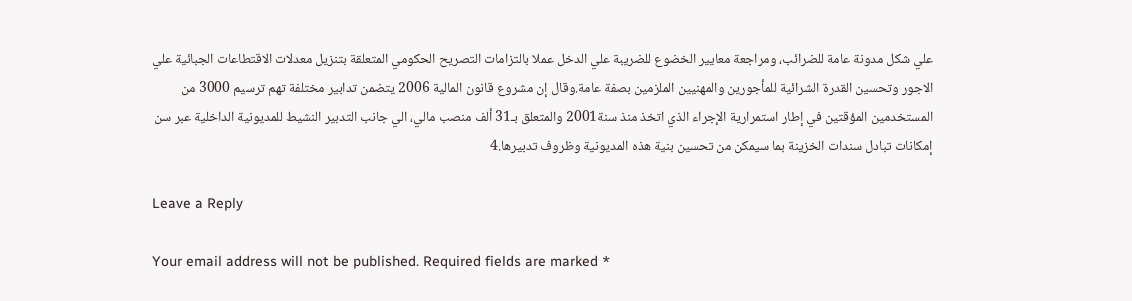علي شكل مدونة عامة للضرائب، ومراجعة معايير الخضوع للضريبة علي الدخل عملا بالتزامات التصريح الحكومي المتعلقة بتنزيل معدلات الاقتطاعات الجبائية علي الاجور وتحسين القدرة الشرائية للمأجورين والمهنيين الملزمين بصفة عامة.وقال إن مشروع قانون المالية 2006 يتضمن تدابير مختلفة تهم ترسيم 3000 من المستخدمين المؤقتين في إطار استمرارية الإجراء الذي اتخذ منذ سنة2001 والمتعلق بـ31 ألف منصب مالي، الي جانب التدبير النشيط للمديونية الداخلية عبر سن إمكانات تبادل سندات الخزينة بما سيمكن من تحسين بنية هذه المديونية وظروف تدبيرها.4

Leave a Reply

Your email address will not be published. Required fields are marked *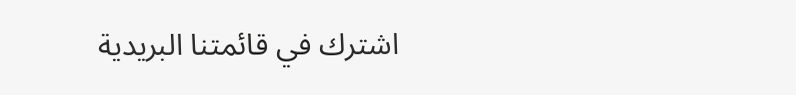اشترك في قائمتنا البريدية